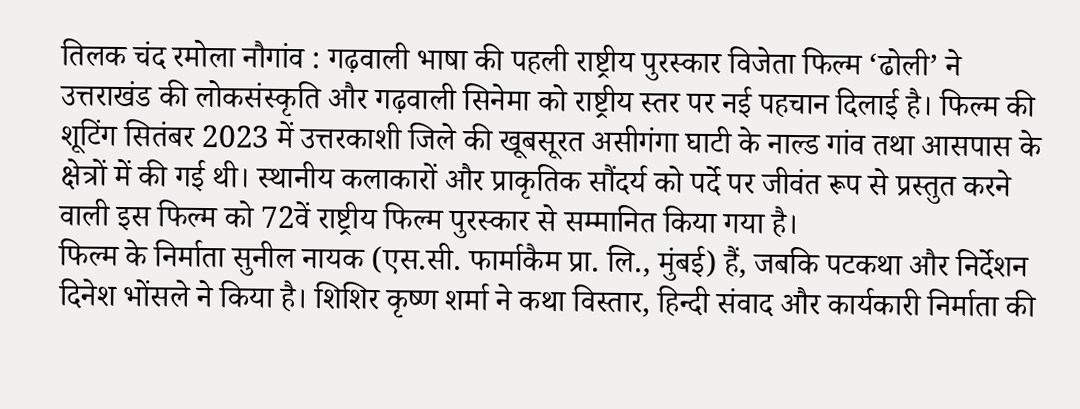तिलक चंद रमोला नौगांव : गढ़वाली भाषा की पहली राष्ट्रीय पुरस्कार विजेता फिल्म ‘ढोली’ ने उत्तराखंड की लोकसंस्कृति और गढ़वाली सिनेमा को राष्ट्रीय स्तर पर नई पहचान दिलाई है। फिल्म की शूटिंग सितंबर 2023 में उत्तरकाशी जिले की खूबसूरत असीगंगा घाटी के नाल्ड गांव तथा आसपास के क्षेत्रों में की गई थी। स्थानीय कलाकारों और प्राकृतिक सौंदर्य को पर्दे पर जीवंत रूप से प्रस्तुत करने वाली इस फिल्म को 72वें राष्ट्रीय फिल्म पुरस्कार से सम्मानित किया गया है।
फिल्म के निर्माता सुनील नायक (एस.सी. फार्माकैम प्रा. लि., मुंबई) हैं, जबकि पटकथा और निर्देशन दिनेश भोंसले ने किया है। शिशिर कृष्ण शर्मा ने कथा विस्तार, हिन्दी संवाद और कार्यकारी निर्माता की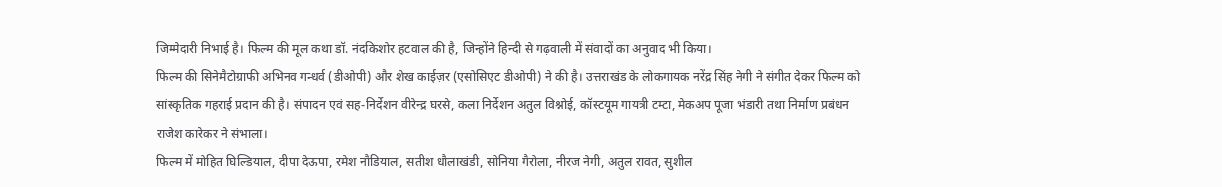जिम्मेदारी निभाई है। फिल्म की मूल कथा डॉ. नंदकिशोर हटवाल की है, जिन्होंने हिन्दी से गढ़वाली में संवादों का अनुवाद भी किया।
फिल्म की सिनेमैटोग्राफी अभिनव गन्धर्व (डीओपी) और शेख काईज़र (एसोसिएट डीओपी) ने की है। उत्तराखंड के लोकगायक नरेंद्र सिंह नेगी ने संगीत देकर फिल्म को सांस्कृतिक गहराई प्रदान की है। संपादन एवं सह-निर्देशन वीरेन्द्र घरसे, कला निर्देशन अतुल विश्नोई, कॉस्टयूम गायत्री टम्टा, मेकअप पूजा भंडारी तथा निर्माण प्रबंधन राजेश कारेकर ने संभाला।
फिल्म में मोहित घिल्डियाल, दीपा देऊपा, रमेश नौडियाल, सतीश धौलाखंडी, सोनिया गैरोला, नीरज नेगी, अतुल रावत, सुशील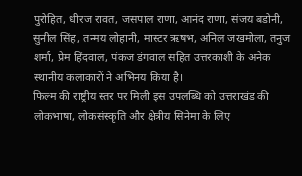पुरोहित, धीरज रावत, जसपाल राणा, आनंद राणा, संजय बडोनी, सुनील सिंह, तन्मय लोहानी, मास्टर ऋषभ, अनिल जखमोला, तनुज शर्मा, प्रेम हिंदवाल, पंकज डंगवाल सहित उत्तरकाशी के अनेक स्थानीय कलाकारों ने अभिनय किया है।
फिल्म की राष्ट्रीय स्तर पर मिली इस उपलब्धि को उत्तराखंड की लोकभाषा, लोकसंस्कृति और क्षेत्रीय सिनेमा के लिए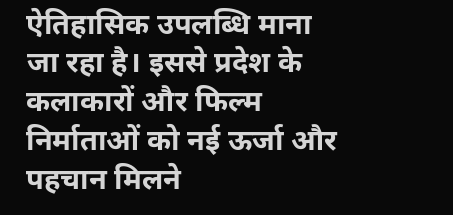ऐतिहासिक उपलब्धि माना जा रहा है। इससे प्रदेश के कलाकारों और फिल्म निर्माताओं को नई ऊर्जा और पहचान मिलने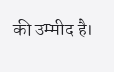की उम्मीद है।